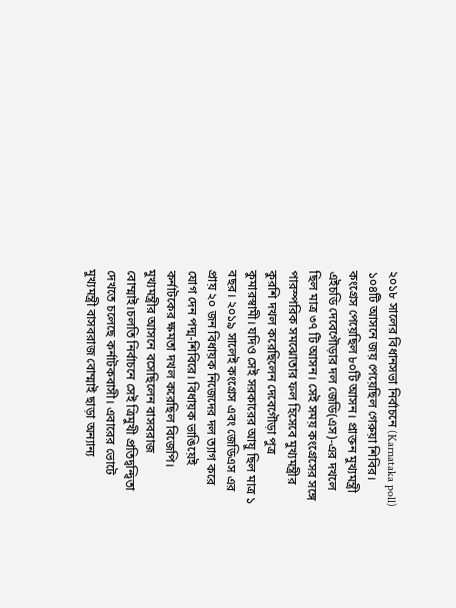২০১৮ সালের বিধানসভা নির্বাচনে (Karnataka poll) ১০৪টি আসনে জয় পেয়েছিল গেরুয়া শিবির। কংগ্রেস পেয়েছিল ৮০টি আসন। প্রাক্তন মুখ্যমন্ত্রী এইচডি দেবেগৌড়ার দল জেডি(এস)-এর দখলে ছিল মাত্র ৩৭ টি আসন। সেই সময় কংগ্রেসের সঙ্গে পারস্পরিক সমঝোতার ফল হিসেবে মুখ্যমন্ত্রীর কুরশি দখল করেছিলেন দেবেগৌড়া পুত্র কুমারস্বামী। যদিও সেই সরকারের আয়ু ছিল মাত্র ১ বছর। ২০১৯ সালেই কংগ্রেস এবং জেডিএস এর প্রায় ২০ জন বিধায়ক নিজেদের দল ত্যাগ করে যোগ দেন পদ্ম-শিবিরে। বিধায়ক ভাঙিয়েই কর্নাটকের ক্ষমতা দখল করেছিল বিজেপি। মুখ্যমন্ত্রীর আসনে বসেছিলেন বাসবরাজ বোম্মাই।চলতি নির্বাচনে সেই ত্রিমুখী প্রতিদ্বন্দ্বিতা দেখতে চলেছে কর্নাটকবাসী। এবারের ভোটে মুখ্যমন্ত্রী বাসবরাজ বোম্মাই ছাড়া অন্যান্য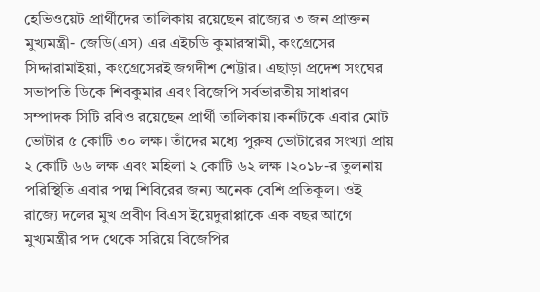হেভিওয়েট প্রার্থীদের তালিকায় রয়েছেন রাজ্যের ৩ জন প্রাক্তন মুখ্যমন্ত্রী- জেডি(এস) এর এইচডি কুমারস্বামী, কংগ্রেসের সিদ্দারামাইয়া, কংগ্রেসেরই জগদীশ শেট্টার। এছাড়া প্রদেশ সংঘের সভাপতি ডিকে শিবকুমার এবং বিজেপি সর্বভারতীয় সাধারণ সম্পাদক সিটি রবিও রয়েছেন প্রার্থী তালিকায়।কর্নাটকে এবার মোট ভোটার ৫ কোটি ৩০ লক্ষ। তাঁদের মধ্যে পুরুষ ভোটারের সংখ্যা প্রায় ২ কোটি ৬৬ লক্ষ এবং মহিলা ২ কোটি ৬২ লক্ষ ।২০১৮-র তুলনায় পরিস্থিতি এবার পদ্ম শিবিরের জন্য অনেক বেশি প্রতিকূল। ওই রাজ্যে দলের মুখ প্রবীণ বিএস ইয়েদুরাপ্পাকে এক বছর আগে মুখ্যমন্ত্রীর পদ থেকে সরিয়ে বিজেপির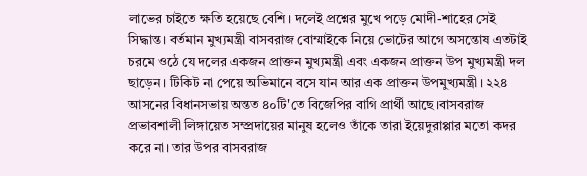লাভের চাইতে ক্ষতি হয়েছে বেশি। দলেই প্রশ্নের মুখে পড়ে মোদী-শাহের সেই সিদ্ধান্ত। বর্তমান মুখ্যমন্ত্রী বাসবরাজ বোম্মাইকে নিয়ে ভোটের আগে অসন্তোষ এতটাই চরমে ওঠে যে দলের একজন প্রাক্তন মুখ্যমন্ত্রী এবং একজন প্রাক্তন উপ মুখ্যমন্ত্রী দল ছাড়েন। টিকিট না পেয়ে অভিমানে বসে যান আর এক প্রাক্তন উপমুখ্যমন্ত্রী। ২২৪ আসনের বিধানসভায় অন্তত ৪০টি'তে বিজেপির বাগি প্রার্থী আছে।বাসবরাজ প্রভাবশালী লিঙ্গায়েত সম্প্রদায়ের মানুষ হলেও তাঁকে তারা ইয়েদুরাপ্পার মতো কদর করে না। তার উপর বাসবরাজ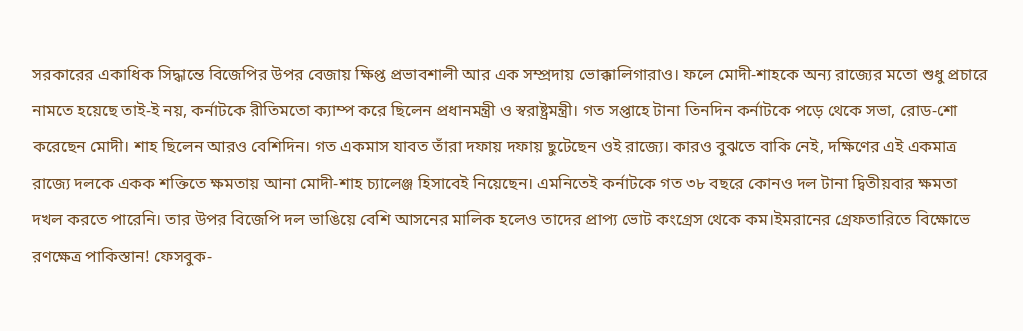সরকারের একাধিক সিদ্ধান্তে বিজেপির উপর বেজায় ক্ষিপ্ত প্রভাবশালী আর এক সম্প্রদায় ভোক্কালিগারাও। ফলে মোদী-শাহকে অন্য রাজ্যের মতো শুধু প্রচারে নামতে হয়েছে তাই-ই নয়, কর্নাটকে রীতিমতো ক্যাম্প করে ছিলেন প্রধানমন্ত্রী ও স্বরাষ্ট্রমন্ত্রী। গত সপ্তাহে টানা তিনদিন কর্নাটকে পড়ে থেকে সভা, রোড-শো করেছেন মোদী। শাহ ছিলেন আরও বেশিদিন। গত একমাস যাবত তাঁরা দফায় দফায় ছুটেছেন ওই রাজ্যে। কারও বুঝতে বাকি নেই, দক্ষিণের এই একমাত্র রাজ্যে দলকে একক শক্তিতে ক্ষমতায় আনা মোদী-শাহ চ্যালেঞ্জ হিসাবেই নিয়েছেন। এমনিতেই কর্নাটকে গত ৩৮ বছরে কোনও দল টানা দ্বিতীয়বার ক্ষমতা দখল করতে পারেনি। তার উপর বিজেপি দল ভাঙিয়ে বেশি আসনের মালিক হলেও তাদের প্রাপ্য ভোট কংগ্রেস থেকে কম।ইমরানের গ্রেফতারিতে বিক্ষোভে রণক্ষেত্র পাকিস্তান! ফেসবুক-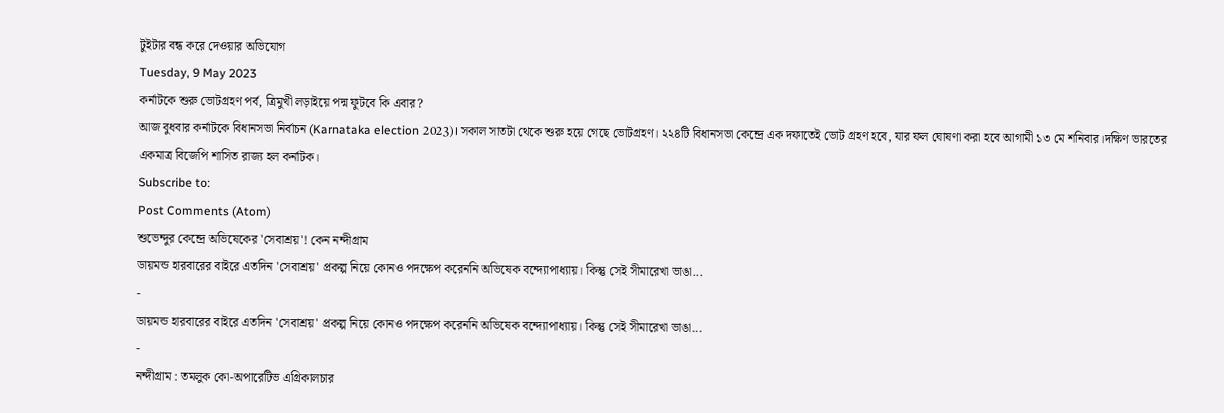টুইটার বন্ধ করে দেওয়ার অভিযোগ
Tuesday, 9 May 2023
কর্নাটকে শুরু ভোটগ্রহণ পর্ব, ত্রিমুখী লড়াইয়ে পদ্ম ফুটবে কি এবার?
আজ বুধবার কর্নাটকে বিধানসভা নির্বাচন (Karnataka election 2023)। সকাল সাতটা থেকে শুরু হয়ে গেছে ভোটগ্রহণ। ২২৪টি বিধানসভা কেন্দ্রে এক দফাতেই ভোট গ্রহণ হবে, যার ফল ঘোষণা করা হবে আগামী ১৩ মে শনিবার।দক্ষিণ ভারতের একমাত্র বিজেপি শাসিত রাজ্য হল কর্নাটক।
Subscribe to:
Post Comments (Atom)
শুভেন্দুর কেন্দ্রে অভিষেকের 'সেবাশ্রয়'! কেন নন্দীগ্রাম
ডায়মন্ড হারবারের বাইরে এতদিন 'সেবাশ্রয়' প্রকল্প নিয়ে কোনও পদক্ষেপ করেননি অভিষেক বন্দ্যোপাধ্যায়। কিন্তু সেই সীমারেখা ভাঙা...
-
ডায়মন্ড হারবারের বাইরে এতদিন 'সেবাশ্রয়' প্রকল্প নিয়ে কোনও পদক্ষেপ করেননি অভিষেক বন্দ্যোপাধ্যায়। কিন্তু সেই সীমারেখা ভাঙা...
-
নন্দীগ্রাম : তমলুক কো-অপারেটিভ এগ্রিকালচার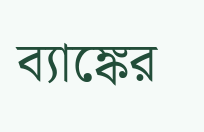ব্যাঙ্কের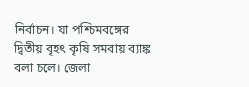নির্বাচন। যা পশ্চিমবঙ্গের দ্বিতীয় বৃহৎ কৃষি সমবায় ব্যাঙ্ক বলা চলে। জেলা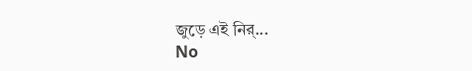জুড়ে এই নির্...
No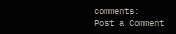comments:
Post a Comment